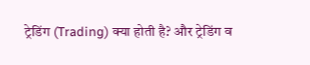ट्रेडिंग (Trading) क्या होती है? और ट्रेडिंग व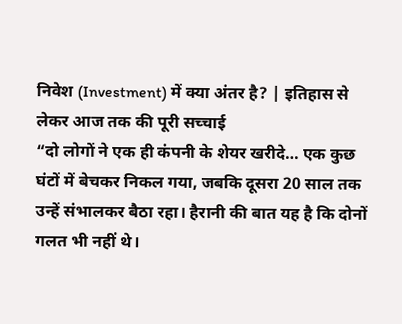निवेश (Investment) में क्या अंतर है? | इतिहास से लेकर आज तक की पूरी सच्चाई
“दो लोगों ने एक ही कंपनी के शेयर खरीदे… एक कुछ घंटों में बेचकर निकल गया, जबकि दूसरा 20 साल तक उन्हें संभालकर बैठा रहा। हैरानी की बात यह है कि दोनों गलत भी नहीं थे।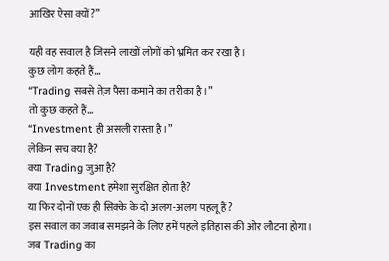आखिर ऐसा क्यों?”

यही वह सवाल है जिसने लाखों लोगों को भ्रमित कर रखा है।
कुछ लोग कहते हैं…
“Trading सबसे तेज़ पैसा कमाने का तरीका है।”
तो कुछ कहते हैं…
“Investment ही असली रास्ता है।”
लेकिन सच क्या है?
क्या Trading जुआ है?
क्या Investment हमेशा सुरक्षित होता है?
या फिर दोनों एक ही सिक्के के दो अलग-अलग पहलू हैं?
इस सवाल का जवाब समझने के लिए हमें पहले इतिहास की ओर लौटना होगा।
जब Trading का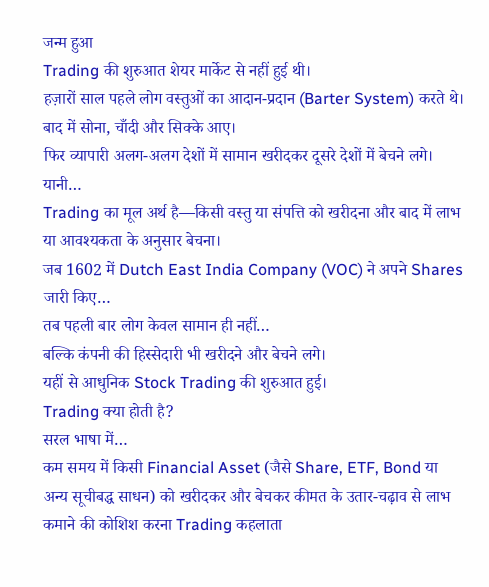जन्म हुआ
Trading की शुरुआत शेयर मार्केट से नहीं हुई थी।
हज़ारों साल पहले लोग वस्तुओं का आदान-प्रदान (Barter System) करते थे।
बाद में सोना, चाँदी और सिक्के आए।
फिर व्यापारी अलग-अलग देशों में सामान खरीदकर दूसरे देशों में बेचने लगे।
यानी…
Trading का मूल अर्थ है—किसी वस्तु या संपत्ति को खरीदना और बाद में लाभ या आवश्यकता के अनुसार बेचना।
जब 1602 में Dutch East India Company (VOC) ने अपने Shares जारी किए…
तब पहली बार लोग केवल सामान ही नहीं…
बल्कि कंपनी की हिस्सेदारी भी खरीदने और बेचने लगे।
यहीं से आधुनिक Stock Trading की शुरुआत हुई।
Trading क्या होती है?
सरल भाषा में…
कम समय में किसी Financial Asset (जैसे Share, ETF, Bond या अन्य सूचीबद्ध साधन) को खरीदकर और बेचकर कीमत के उतार-चढ़ाव से लाभ कमाने की कोशिश करना Trading कहलाता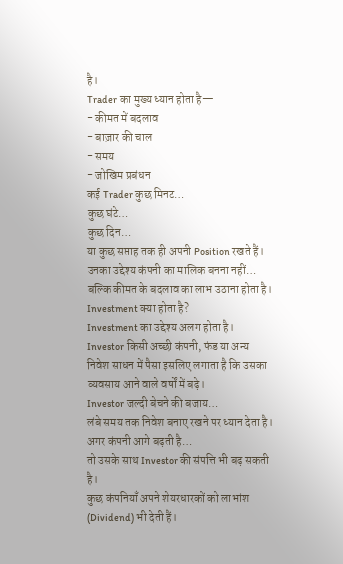है।
Trader का मुख्य ध्यान होता है—
- कीमत में बदलाव
- बाज़ार की चाल
- समय
- जोखिम प्रबंधन
कई Trader कुछ मिनट…
कुछ घंटे…
कुछ दिन…
या कुछ सप्ताह तक ही अपनी Position रखते हैं।
उनका उद्देश्य कंपनी का मालिक बनना नहीं…
बल्कि कीमत के बदलाव का लाभ उठाना होता है।
Investment क्या होता है?
Investment का उद्देश्य अलग होता है।
Investor किसी अच्छी कंपनी, फंड या अन्य निवेश साधन में पैसा इसलिए लगाता है कि उसका व्यवसाय आने वाले वर्षों में बढ़े।
Investor जल्दी बेचने की बजाय…
लंबे समय तक निवेश बनाए रखने पर ध्यान देता है।
अगर कंपनी आगे बढ़ती है…
तो उसके साथ Investor की संपत्ति भी बढ़ सकती है।
कुछ कंपनियाँ अपने शेयरधारकों को लाभांश (Dividend) भी देती हैं।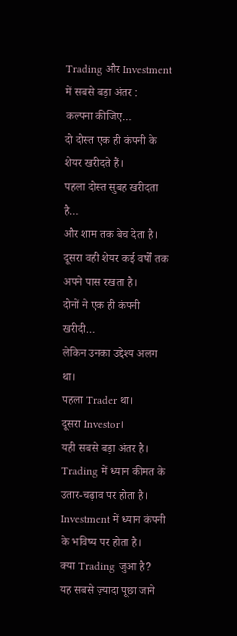Trading और Investment में सबसे बड़ा अंतर :
कल्पना कीजिए…
दो दोस्त एक ही कंपनी के शेयर खरीदते हैं।
पहला दोस्त सुबह खरीदता है…
और शाम तक बेच देता है।
दूसरा वही शेयर कई वर्षों तक अपने पास रखता है।
दोनों ने एक ही कंपनी खरीदी…
लेकिन उनका उद्देश्य अलग था।
पहला Trader था।
दूसरा Investor।
यही सबसे बड़ा अंतर है।
Trading में ध्यान कीमत के उतार-चढ़ाव पर होता है।
Investment में ध्यान कंपनी के भविष्य पर होता है।
क्या Trading जुआ है?
यह सबसे ज़्यादा पूछा जाने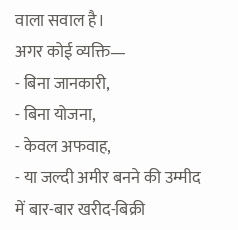वाला सवाल है।
अगर कोई व्यक्ति—
- बिना जानकारी,
- बिना योजना,
- केवल अफवाह,
- या जल्दी अमीर बनने की उम्मीद में बार-बार खरीद-बिक्री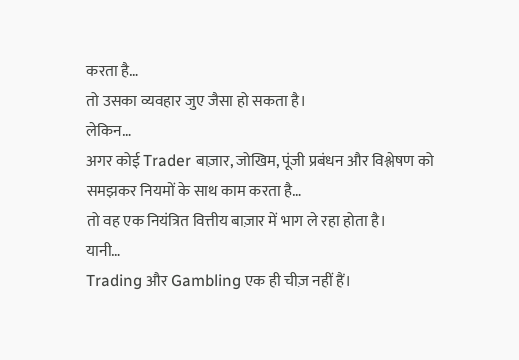करता है…
तो उसका व्यवहार जुए जैसा हो सकता है।
लेकिन…
अगर कोई Trader बाज़ार, जोखिम, पूंजी प्रबंधन और विश्लेषण को समझकर नियमों के साथ काम करता है…
तो वह एक नियंत्रित वित्तीय बाज़ार में भाग ले रहा होता है।
यानी…
Trading और Gambling एक ही चीज़ नहीं हैं।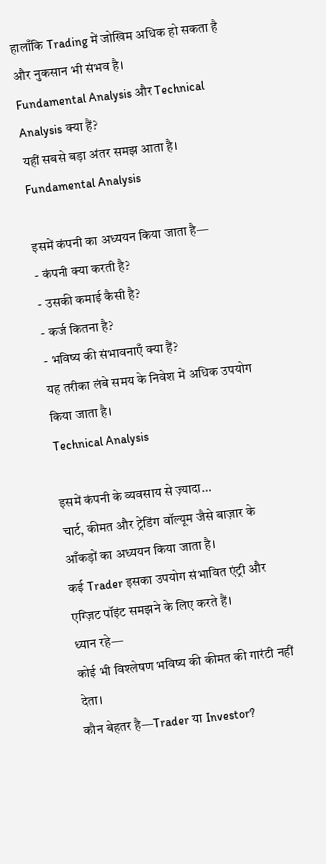हालाँकि Trading में जोखिम अधिक हो सकता है और नुकसान भी संभव है।
Fundamental Analysis और Technical Analysis क्या हैं?
यहीं सबसे बड़ा अंतर समझ आता है।
Fundamental Analysis

इसमें कंपनी का अध्ययन किया जाता है—
- कंपनी क्या करती है?
- उसकी कमाई कैसी है?
- कर्ज कितना है?
- भविष्य की संभावनाएँ क्या हैं?
यह तरीका लंबे समय के निवेश में अधिक उपयोग किया जाता है।
Technical Analysis

इसमें कंपनी के व्यवसाय से ज़्यादा…
चार्ट, कीमत और ट्रेडिंग वॉल्यूम जैसे बाज़ार के आँकड़ों का अध्ययन किया जाता है।
कई Trader इसका उपयोग संभावित एंट्री और एग्ज़िट पॉइंट समझने के लिए करते हैं।
ध्यान रहे—
कोई भी विश्लेषण भविष्य की कीमत की गारंटी नहीं देता।
कौन बेहतर है—Trader या Investor?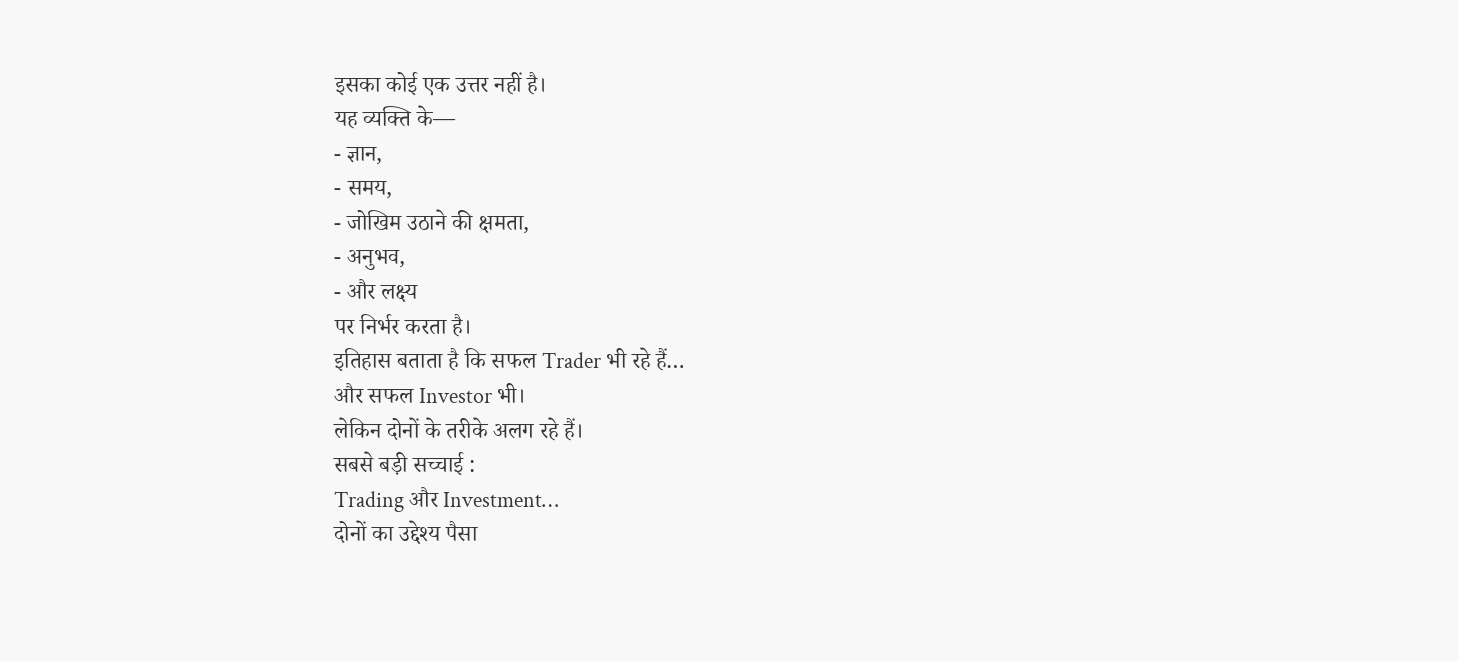इसका कोई एक उत्तर नहीं है।
यह व्यक्ति के—
- ज्ञान,
- समय,
- जोखिम उठाने की क्षमता,
- अनुभव,
- और लक्ष्य
पर निर्भर करता है।
इतिहास बताता है कि सफल Trader भी रहे हैं…
और सफल Investor भी।
लेकिन दोनों के तरीके अलग रहे हैं।
सबसे बड़ी सच्चाई :
Trading और Investment…
दोनों का उद्देश्य पैसा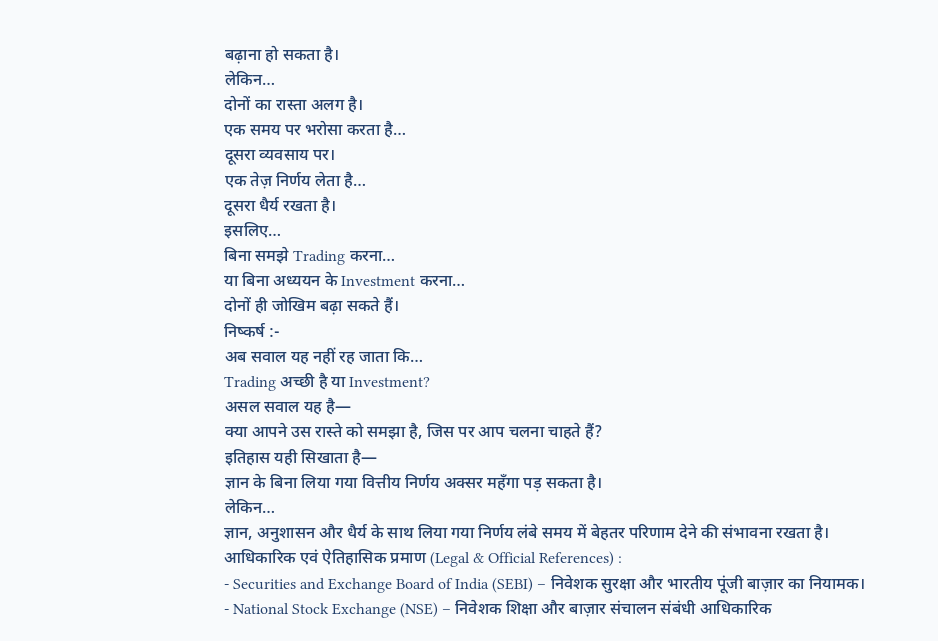बढ़ाना हो सकता है।
लेकिन…
दोनों का रास्ता अलग है।
एक समय पर भरोसा करता है…
दूसरा व्यवसाय पर।
एक तेज़ निर्णय लेता है…
दूसरा धैर्य रखता है।
इसलिए…
बिना समझे Trading करना…
या बिना अध्ययन के Investment करना…
दोनों ही जोखिम बढ़ा सकते हैं।
निष्कर्ष :-
अब सवाल यह नहीं रह जाता कि…
Trading अच्छी है या Investment?
असल सवाल यह है—
क्या आपने उस रास्ते को समझा है, जिस पर आप चलना चाहते हैं?
इतिहास यही सिखाता है—
ज्ञान के बिना लिया गया वित्तीय निर्णय अक्सर महँगा पड़ सकता है।
लेकिन…
ज्ञान, अनुशासन और धैर्य के साथ लिया गया निर्णय लंबे समय में बेहतर परिणाम देने की संभावना रखता है।
आधिकारिक एवं ऐतिहासिक प्रमाण (Legal & Official References) :
- Securities and Exchange Board of India (SEBI) – निवेशक सुरक्षा और भारतीय पूंजी बाज़ार का नियामक।
- National Stock Exchange (NSE) – निवेशक शिक्षा और बाज़ार संचालन संबंधी आधिकारिक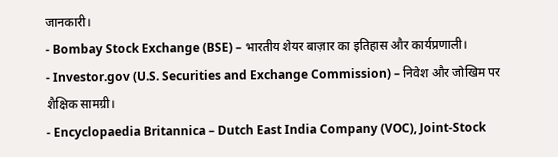जानकारी।
- Bombay Stock Exchange (BSE) – भारतीय शेयर बाज़ार का इतिहास और कार्यप्रणाली।
- Investor.gov (U.S. Securities and Exchange Commission) – निवेश और जोखिम पर शैक्षिक सामग्री।
- Encyclopaedia Britannica – Dutch East India Company (VOC), Joint-Stock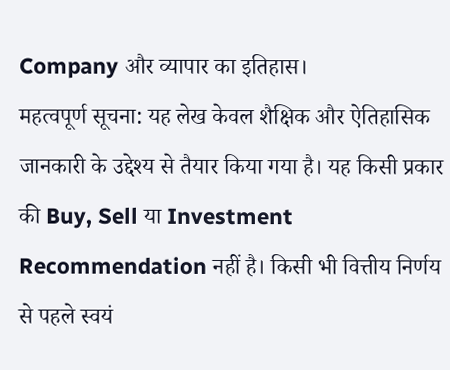Company और व्यापार का इतिहास।
महत्वपूर्ण सूचना: यह लेख केवल शैक्षिक और ऐतिहासिक जानकारी के उद्देश्य से तैयार किया गया है। यह किसी प्रकार की Buy, Sell या Investment Recommendation नहीं है। किसी भी वित्तीय निर्णय से पहले स्वयं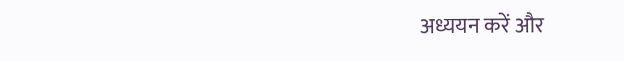अध्ययन करें और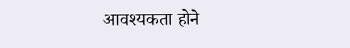आवश्यकता होने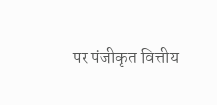पर पंजीकृत वित्तीय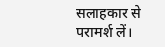सलाहकार से परामर्श लें।